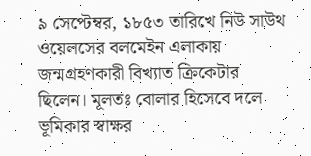৯ সেপ্টেম্বর, ১৮৫৩ তারিখে নিউ সাউথ ওয়েলসের বলমেইন এলাকায় জন্মগ্রহণকারী বিখ্যাত ক্রিকেটার ছিলেন। মূলতঃ বোলার হিসেবে দলে ভূমিকার স্বাক্ষর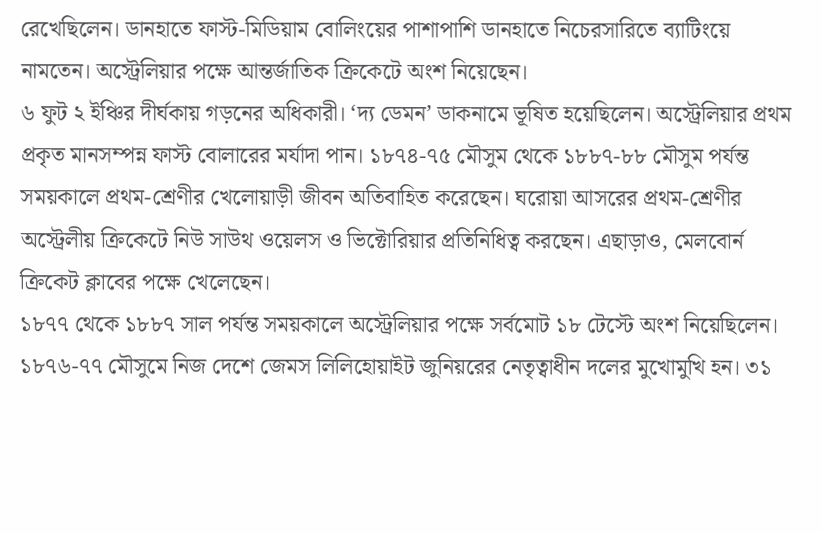রেখেছিলেন। ডানহাতে ফাস্ট-মিডিয়াম বোলিংয়ের পাশাপাশি ডানহাতে নিচেরসারিতে ব্যাটিংয়ে নামতেন। অস্ট্রেলিয়ার পক্ষে আন্তর্জাতিক ক্রিকেটে অংশ নিয়েছেন।
৬ ফুট ২ ইঞ্চির দীর্ঘকায় গড়নের অধিকারী। ‘দ্য ডেমন’ ডাকনামে ভূষিত হয়েছিলেন। অস্ট্রেলিয়ার প্রথম প্রকৃত মানসম্পন্ন ফাস্ট বোলারের মর্যাদা পান। ১৮৭৪-৭৫ মৌসুম থেকে ১৮৮৭-৮৮ মৌসুম পর্যন্ত সময়কালে প্রথম-শ্রেণীর খেলোয়াড়ী জীবন অতিবাহিত করেছেন। ঘরোয়া আসরের প্রথম-শ্রেণীর অস্ট্রেলীয় ক্রিকেটে নিউ সাউথ ওয়েলস ও ভিক্টোরিয়ার প্রতিনিধিত্ব করছেন। এছাড়াও, মেলবোর্ন ক্রিকেট ক্লাবের পক্ষে খেলেছেন।
১৮৭৭ থেকে ১৮৮৭ সাল পর্যন্ত সময়কালে অস্ট্রেলিয়ার পক্ষে সর্বমোট ১৮ টেস্টে অংশ নিয়েছিলেন। ১৮৭৬-৭৭ মৌসুমে নিজ দেশে জেমস লিলিহোয়াইট জুনিয়রের নেতৃত্বাধীন দলের মুখোমুখি হন। ৩১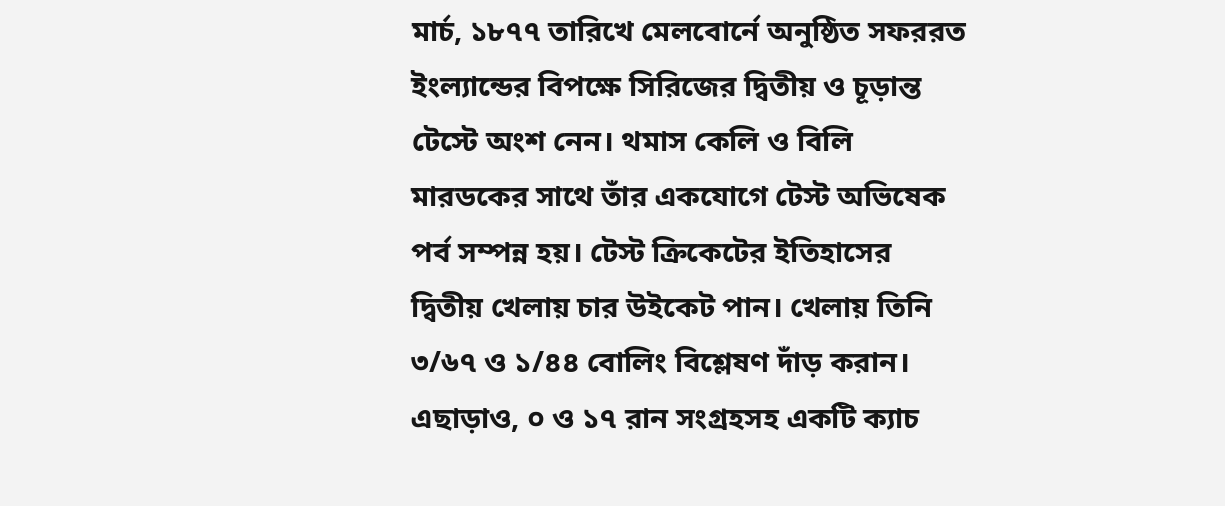মার্চ, ১৮৭৭ তারিখে মেলবোর্নে অনুষ্ঠিত সফররত ইংল্যান্ডের বিপক্ষে সিরিজের দ্বিতীয় ও চূড়ান্ত টেস্টে অংশ নেন। থমাস কেলি ও বিলি মারডকের সাথে তাঁর একযোগে টেস্ট অভিষেক পর্ব সম্পন্ন হয়। টেস্ট ক্রিকেটের ইতিহাসের দ্বিতীয় খেলায় চার উইকেট পান। খেলায় তিনি ৩/৬৭ ও ১/৪৪ বোলিং বিশ্লেষণ দাঁড় করান। এছাড়াও, ০ ও ১৭ রান সংগ্রহসহ একটি ক্যাচ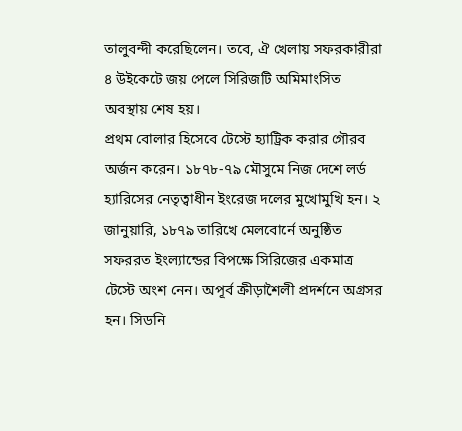তালুবন্দী করেছিলেন। তবে, ঐ খেলায় সফরকারীরা ৪ উইকেটে জয় পেলে সিরিজটি অমিমাংসিত অবস্থায় শেষ হয়।
প্রথম বোলার হিসেবে টেস্টে হ্যাট্রিক করার গৌরব অর্জন করেন। ১৮৭৮-৭৯ মৌসুমে নিজ দেশে লর্ড হ্যারিসের নেতৃত্বাধীন ইংরেজ দলের মুখোমুখি হন। ২ জানুয়ারি, ১৮৭৯ তারিখে মেলবোর্নে অনুষ্ঠিত সফররত ইংল্যান্ডের বিপক্ষে সিরিজের একমাত্র টেস্টে অংশ নেন। অপূর্ব ক্রীড়াশৈলী প্রদর্শনে অগ্রসর হন। সিডনি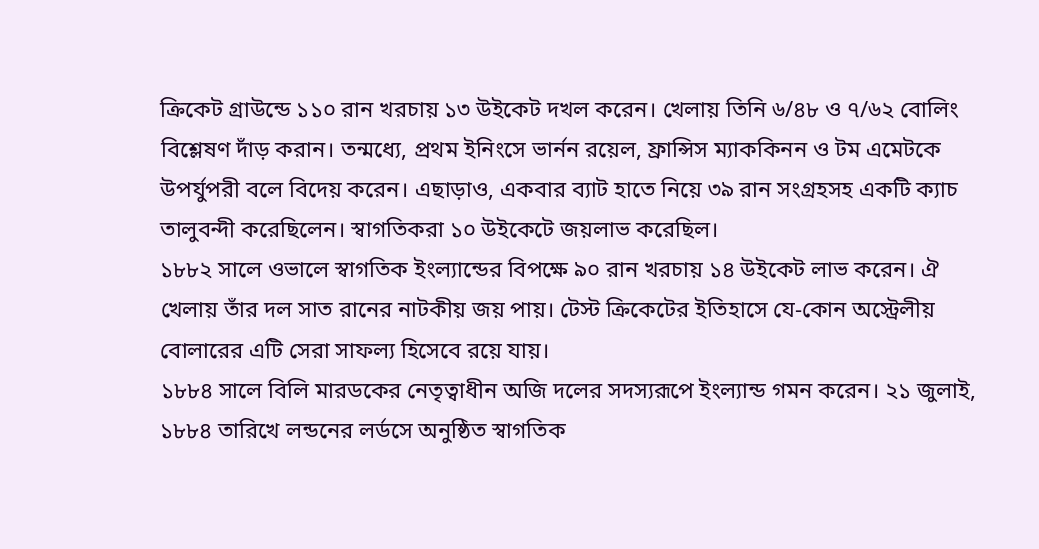ক্রিকেট গ্রাউন্ডে ১১০ রান খরচায় ১৩ উইকেট দখল করেন। খেলায় তিনি ৬/৪৮ ও ৭/৬২ বোলিং বিশ্লেষণ দাঁড় করান। তন্মধ্যে, প্রথম ইনিংসে ভার্নন রয়েল, ফ্রান্সিস ম্যাককিনন ও টম এমেটকে উপর্যুপরী বলে বিদেয় করেন। এছাড়াও, একবার ব্যাট হাতে নিয়ে ৩৯ রান সংগ্রহসহ একটি ক্যাচ তালুবন্দী করেছিলেন। স্বাগতিকরা ১০ উইকেটে জয়লাভ করেছিল।
১৮৮২ সালে ওভালে স্বাগতিক ইংল্যান্ডের বিপক্ষে ৯০ রান খরচায় ১৪ উইকেট লাভ করেন। ঐ খেলায় তাঁর দল সাত রানের নাটকীয় জয় পায়। টেস্ট ক্রিকেটের ইতিহাসে যে-কোন অস্ট্রেলীয় বোলারের এটি সেরা সাফল্য হিসেবে রয়ে যায়।
১৮৮৪ সালে বিলি মারডকের নেতৃত্বাধীন অজি দলের সদস্যরূপে ইংল্যান্ড গমন করেন। ২১ জুলাই, ১৮৮৪ তারিখে লন্ডনের লর্ডসে অনুষ্ঠিত স্বাগতিক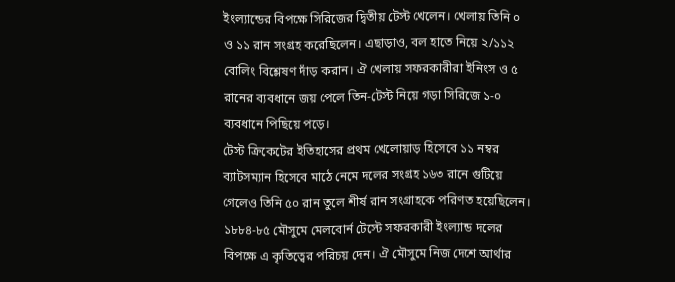ইংল্যান্ডের বিপক্ষে সিরিজের দ্বিতীয় টেস্ট খেলেন। খেলায় তিনি ০ ও ১১ রান সংগ্রহ করেছিলেন। এছাড়াও, বল হাতে নিয়ে ২/১১২ বোলিং বিশ্লেষণ দাঁড় করান। ঐ খেলায় সফরকারীরা ইনিংস ও ৫ রানের ব্যবধানে জয় পেলে তিন-টেস্ট নিয়ে গড়া সিরিজে ১-০ ব্যবধানে পিছিয়ে পড়ে।
টেস্ট ক্রিকেটের ইতিহাসের প্রথম খেলোয়াড় হিসেবে ১১ নম্বর ব্যাটসম্যান হিসেবে মাঠে নেমে দলের সংগ্রহ ১৬৩ রানে গুটিয়ে গেলেও তিনি ৫০ রান তুলে শীর্ষ রান সংগ্রাহকে পরিণত হয়েছিলেন। ১৮৮৪-৮৫ মৌসুমে মেলবোর্ন টেস্টে সফরকারী ইংল্যান্ড দলের বিপক্ষে এ কৃতিত্বের পরিচয় দেন। ঐ মৌসুমে নিজ দেশে আর্থার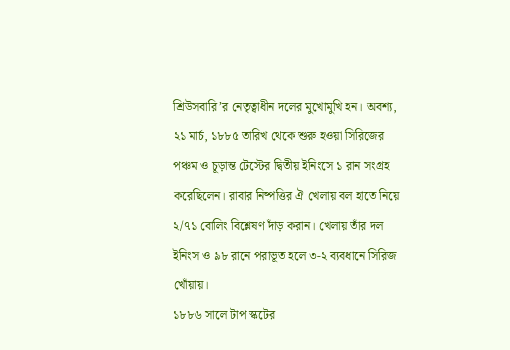শ্রিউসবারি’র নেতৃত্বাধীন দলের মুখোমুখি হন। অবশ্য, ২১ মার্চ, ১৮৮৫ তারিখ থেকে শুরু হওয়া সিরিজের পঞ্চম ও চূড়ান্ত টেস্টের দ্বিতীয় ইনিংসে ১ রান সংগ্রহ করেছিলেন। রাবার নিষ্পত্তির ঐ খেলায় বল হাতে নিয়ে ২/৭১ বোলিং বিশ্লেষণ দাঁড় করান। খেলায় তাঁর দল ইনিংস ও ৯৮ রানে পরাভূত হলে ৩-২ ব্যবধানে সিরিজ খোঁয়ায়।
১৮৮৬ সালে টাপ স্কটের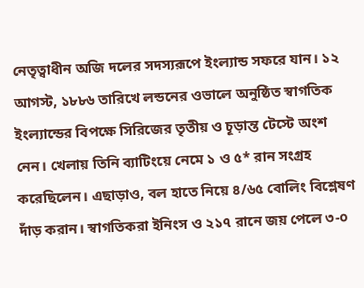নেতৃত্বাধীন অজি দলের সদস্যরূপে ইংল্যান্ড সফরে যান। ১২ আগস্ট, ১৮৮৬ তারিখে লন্ডনের ওভালে অনুষ্ঠিত স্বাগতিক ইংল্যান্ডের বিপক্ষে সিরিজের তৃতীয় ও চূড়ান্ত টেস্টে অংশ নেন। খেলায় তিনি ব্যাটিংয়ে নেমে ১ ও ৫* রান সংগ্রহ করেছিলেন। এছাড়াও, বল হাতে নিয়ে ৪/৬৫ বোলিং বিশ্লেষণ দাঁড় করান। স্বাগতিকরা ইনিংস ও ২১৭ রানে জয় পেলে ৩-০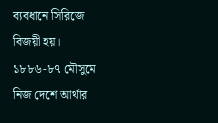ব্যবধানে সিরিজে বিজয়ী হয়।
১৮৮৬-৮৭ মৌসুমে নিজ দেশে আর্থার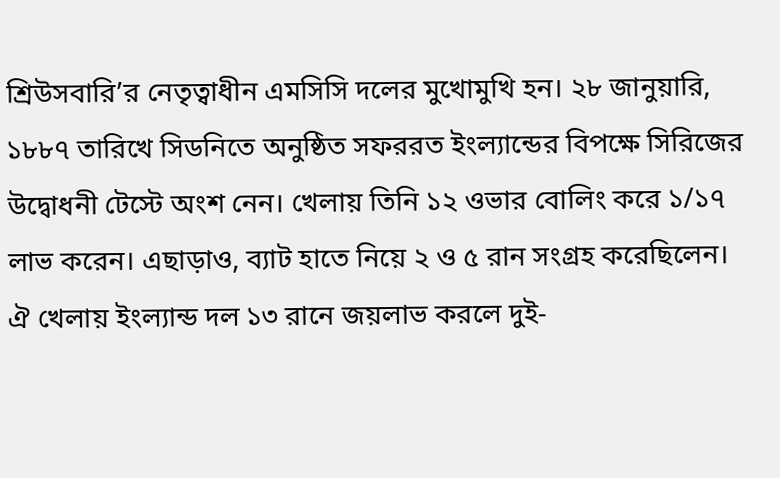শ্রিউসবারি’র নেতৃত্বাধীন এমসিসি দলের মুখোমুখি হন। ২৮ জানুয়ারি, ১৮৮৭ তারিখে সিডনিতে অনুষ্ঠিত সফররত ইংল্যান্ডের বিপক্ষে সিরিজের উদ্বোধনী টেস্টে অংশ নেন। খেলায় তিনি ১২ ওভার বোলিং করে ১/১৭ লাভ করেন। এছাড়াও, ব্যাট হাতে নিয়ে ২ ও ৫ রান সংগ্রহ করেছিলেন। ঐ খেলায় ইংল্যান্ড দল ১৩ রানে জয়লাভ করলে দুই-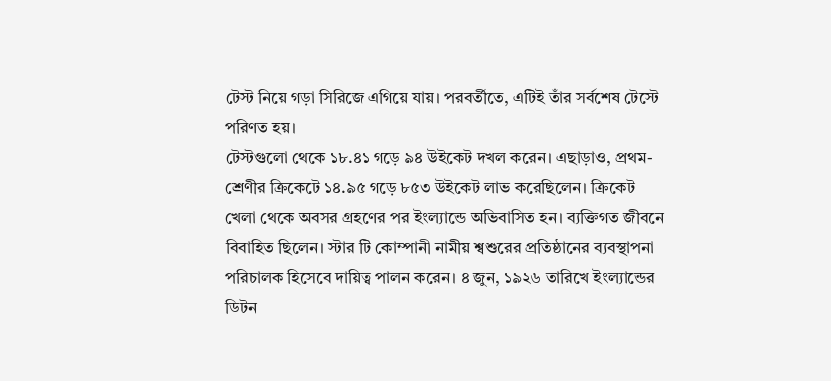টেস্ট নিয়ে গড়া সিরিজে এগিয়ে যায়। পরবর্তীতে, এটিই তাঁর সর্বশেষ টেস্টে পরিণত হয়।
টেস্টগুলো থেকে ১৮.৪১ গড়ে ৯৪ উইকেট দখল করেন। এছাড়াও, প্রথম-শ্রেণীর ক্রিকেটে ১৪.৯৫ গড়ে ৮৫৩ উইকেট লাভ করেছিলেন। ক্রিকেট খেলা থেকে অবসর গ্রহণের পর ইংল্যান্ডে অভিবাসিত হন। ব্যক্তিগত জীবনে বিবাহিত ছিলেন। স্টার টি কোম্পানী নামীয় শ্বশুরের প্রতিষ্ঠানের ব্যবস্থাপনা পরিচালক হিসেবে দায়িত্ব পালন করেন। ৪ জুন, ১৯২৬ তারিখে ইংল্যান্ডের ডিটন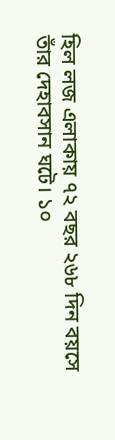হিল লজ এলাকায় ৭২ বছর ২৬৮ দিন বয়সে তাঁর দেহাবসান ঘটে। ১০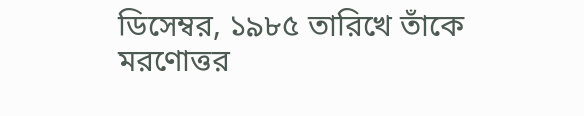ডিসেম্বর, ১৯৮৫ তারিখে তাঁকে মরণোত্তর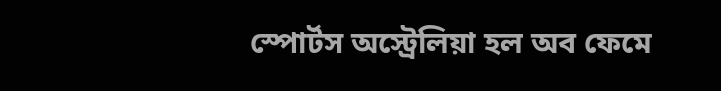স্পোর্টস অস্ট্রেলিয়া হল অব ফেমে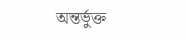অন্তর্ভুক্ত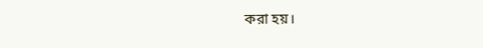করা হয়।